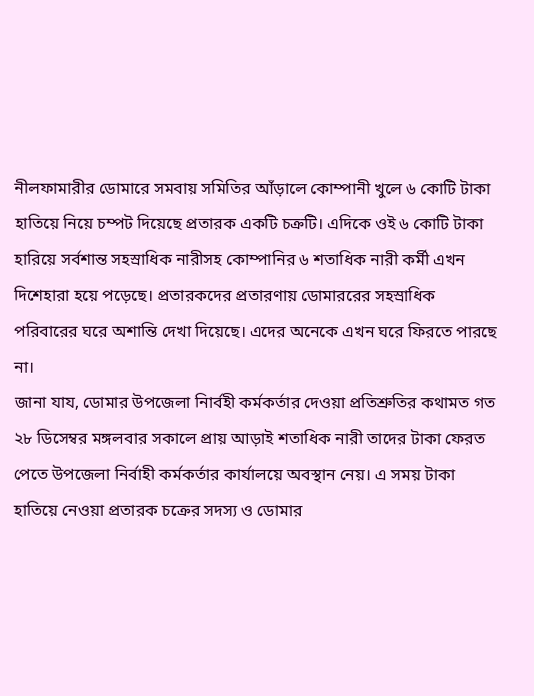নীলফামারীর ডোমারে সমবায় সমিতির আঁড়ালে কোম্পানী খুলে ৬ কোটি টাকা হাতিয়ে নিয়ে চম্পট দিয়েছে প্রতারক একটি চক্রটি। এদিকে ওই ৬ কোটি টাকা হারিয়ে সর্বশান্ত সহস্রাধিক নারীসহ কোম্পানির ৬ শতাধিক নারী কর্মী এখন দিশেহারা হয়ে পড়েছে। প্রতারকদের প্রতারণায় ডোমাররের সহস্রাধিক পরিবারের ঘরে অশান্তি দেখা দিয়েছে। এদের অনেকে এখন ঘরে ফিরতে পারছে না।
জানা যায, ডোমার উপজেলা নিার্বহী কর্মকর্তার দেওয়া প্রতিশ্রুতির কথামত গত ২৮ ডিসেম্বর মঙ্গলবার সকালে প্রায় আড়াই শতাধিক নারী তাদের টাকা ফেরত পেতে উপজেলা নির্বাহী কর্মকর্তার কার্যালয়ে অবস্থান নেয়। এ সময় টাকা হাতিয়ে নেওয়া প্রতারক চক্রের সদস্য ও ডোমার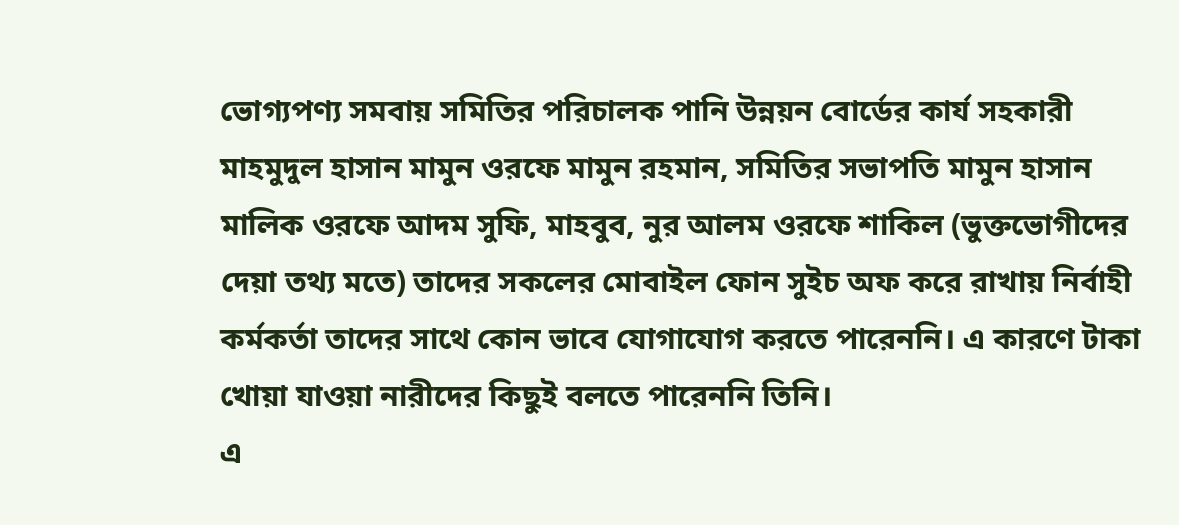ভোগ্যপণ্য সমবায় সমিতির পরিচালক পানি উন্নয়ন বোর্ডের কার্য সহকারী মাহমুদুল হাসান মামুন ওরফে মামুন রহমান, সমিতির সভাপতি মামুন হাসান মালিক ওরফে আদম সুফি, মাহবুব, নুর আলম ওরফে শাকিল (ভুক্তভোগীদের দেয়া তথ্য মতে) তাদের সকলের মোবাইল ফোন সুইচ অফ করে রাখায় নির্বাহী কর্মকর্তা তাদের সাথে কোন ভাবে যোগাযোগ করতে পারেননি। এ কারণে টাকা খোয়া যাওয়া নারীদের কিছুই বলতে পারেননি তিনি।
এ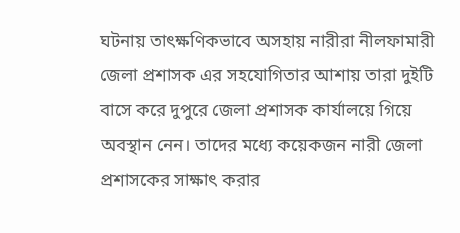ঘটনায় তাৎক্ষণিকভাবে অসহায় নারীরা নীলফামারী জেলা প্রশাসক এর সহযোগিতার আশায় তারা দুইটি বাসে করে দুপুরে জেলা প্রশাসক কার্যালয়ে গিয়ে অবস্থান নেন। তাদের মধ্যে কয়েকজন নারী জেলা প্রশাসকের সাক্ষাৎ করার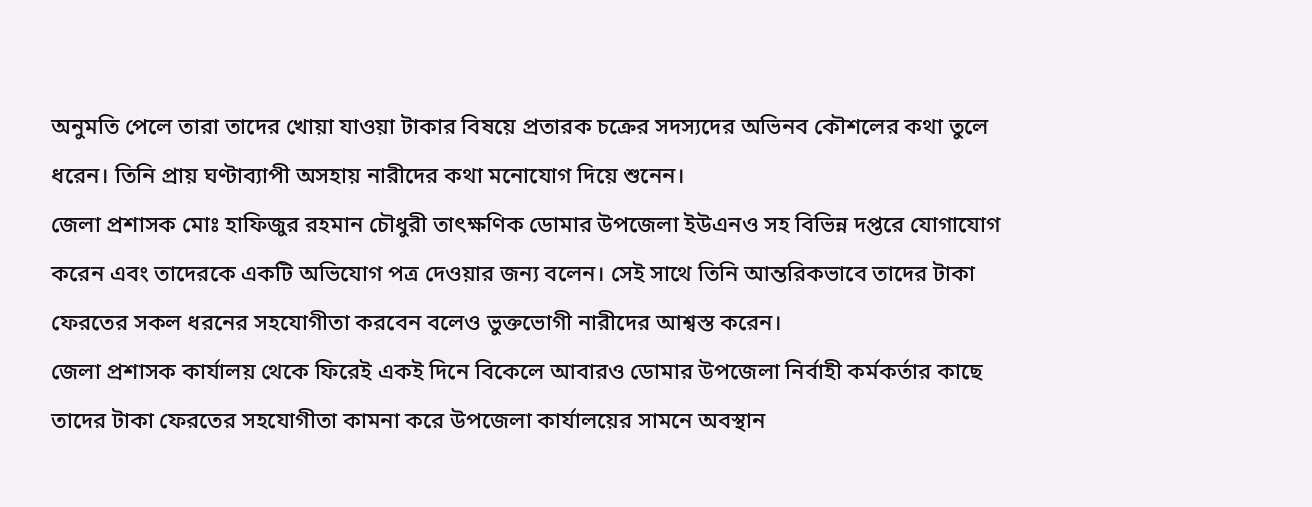অনুমতি পেলে তারা তাদের খোয়া যাওয়া টাকার বিষয়ে প্রতারক চক্রের সদস্যদের অভিনব কৌশলের কথা তুলে ধরেন। তিনি প্রায় ঘণ্টাব্যাপী অসহায় নারীদের কথা মনোযোগ দিয়ে শুনেন।
জেলা প্রশাসক মোঃ হাফিজুর রহমান চৌধুরী তাৎক্ষণিক ডোমার উপজেলা ইউএনও সহ বিভিন্ন দপ্তরে যোগাযোগ করেন এবং তাদেরকে একটি অভিযোগ পত্র দেওয়ার জন্য বলেন। সেই সাথে তিনি আন্তরিকভাবে তাদের টাকা ফেরতের সকল ধরনের সহযোগীতা করবেন বলেও ভুক্তভোগী নারীদের আশ্বস্ত করেন।
জেলা প্রশাসক কার্যালয় থেকে ফিরেই একই দিনে বিকেলে আবারও ডোমার উপজেলা নির্বাহী কর্মকর্তার কাছে তাদের টাকা ফেরতের সহযোগীতা কামনা করে উপজেলা কার্যালয়ের সামনে অবস্থান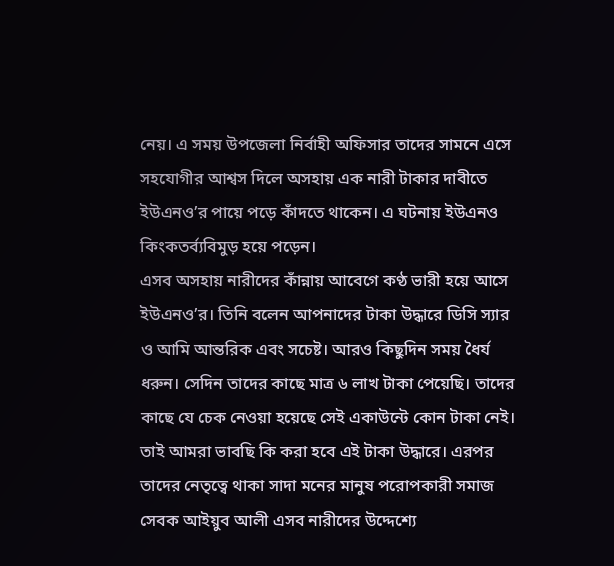নেয়। এ সময় উপজেলা নির্বাহী অফিসার তাদের সামনে এসে সহযোগীর আশ্বস দিলে অসহায় এক নারী টাকার দাবীতে ইউএনও’র পায়ে পড়ে কাঁদতে থাকেন। এ ঘটনায় ইউএনও কিংকতর্ব্যবিমুড় হয়ে পড়েন।
এসব অসহায় নারীদের কাঁন্নায় আবেগে কণ্ঠ ভারী হয়ে আসে ইউএনও’র। তিনি বলেন আপনাদের টাকা উদ্ধারে ডিসি স্যার ও আমি আন্তরিক এবং সচেষ্ট। আরও কিছুদিন সময় ধৈর্য ধরুন। সেদিন তাদের কাছে মাত্র ৬ লাখ টাকা পেয়েছি। তাদের কাছে যে চেক নেওয়া হয়েছে সেই একাউন্টে কোন টাকা নেই। তাই আমরা ভাবছি কি করা হবে এই টাকা উদ্ধারে। এরপর তাদের নেতৃত্বে থাকা সাদা মনের মানুষ পরোপকারী সমাজ সেবক আইয়ুব আলী এসব নারীদের উদ্দেশ্যে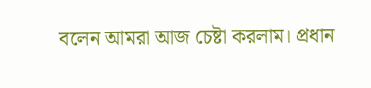বলেন আমরা আজ চেষ্টা করলাম। প্রধান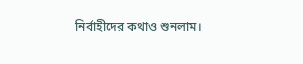নির্বাহীদের কথাও শুনলাম।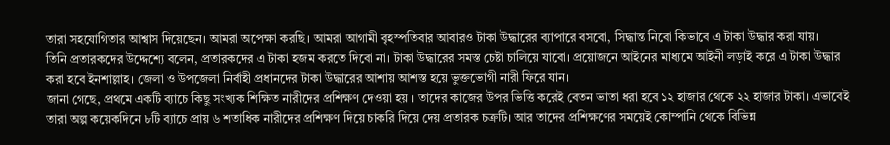তারা সহযোগিতার আশ্বাস দিয়েছেন। আমরা অপেক্ষা করছি। আমরা আগামী বৃহস্পতিবার আবারও টাকা উদ্ধারের ব্যাপারে বসবো, সিদ্ধান্ত নিবো কিভাবে এ টাকা উদ্ধার করা যায়।
তিনি প্রতারকদের উদ্দেশ্যে বলেন, প্রতারকদের এ টাকা হজম করতে দিবো না। টাকা উদ্ধারের সমস্ত চেষ্টা চালিয়ে যাবো। প্রয়োজনে আইনের মাধ্যমে আইনী লড়াই করে এ টাকা উদ্ধার করা হবে ইনশাল্লাহ। জেলা ও উপজেলা নির্বাহী প্রধানদের টাকা উদ্ধারের আশায় আশস্ত হয়ে ভুক্তভোগী নারী ফিরে যান।
জানা গেছে, প্রথমে একটি ব্যাচে কিছু সংখ্যক শিক্ষিত নারীদের প্রশিক্ষণ দেওয়া হয় । তাদের কাজের উপর ভিত্তি করেই বেতন ভাতা ধরা হবে ১২ হাজার থেকে ২২ হাজার টাকা। এভাবেই তারা অল্প কয়েকদিনে ৮টি ব্যাচে প্রায় ৬ শতাধিক নারীদের প্রশিক্ষণ দিয়ে চাকরি দিয়ে দেয় প্রতারক চক্রটি। আর তাদের প্রশিক্ষণের সময়েই কোম্পানি থেকে বিভিন্ন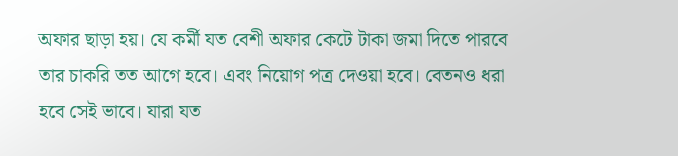অফার ছাড়া হয়। যে কর্মী যত বেশী অফার কেটে টাকা জমা দিতে পারবে তার চাকরি তত আগে হবে। এবং নিয়োগ পত্র দেওয়া হবে। বেতনও ধরা হবে সেই ভাবে। যারা যত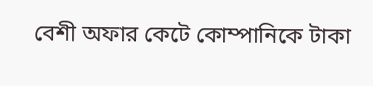বেশী অফার কেটে কোম্পানিকে টাকা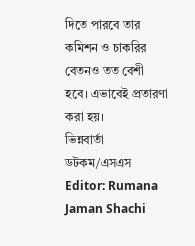দিতে পারবে তার কমিশন ও চাকরির বেতনও তত বেশী হবে। এভাবেই প্রতারণা করা হয়।
ভিন্নবার্তা ডটকম/এসএস
Editor: Rumana Jaman Shachi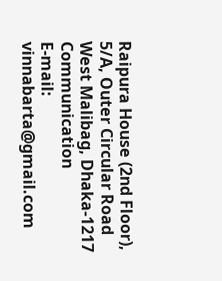Raipura House (2nd Floor), 5/A, Outer Circular Road
West Malibag, Dhaka-1217
Communication
E-mail: vinnabarta@gmail.com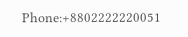Phone:+8802222220051